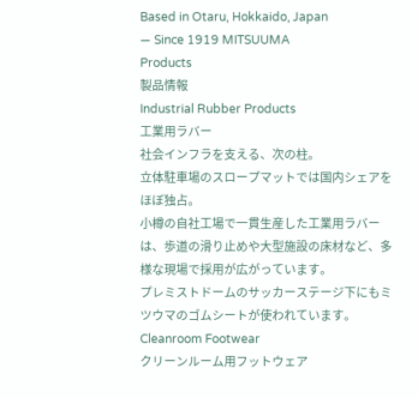Based in Otaru, Hokkaido, Japan
— Since 1919 MITSUUMA
Products
製品情報
Industrial Rubber Products
工業用ラバー
社会インフラを支える、次の柱。
立体駐車場のスロープマットでは国内シェアをほぼ独占。
小樽の自社工場で一貫生産した工業用ラバーは、歩道の滑り止めや大型施設の床材など、多様な現場で採用が広がっています。
プレミストドームのサッカーステージ下にもミツウマのゴムシートが使われています。
Cleanroom Footwear
クリーンルーム用フットウェア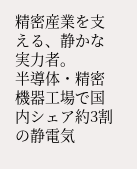精密産業を支える、静かな実力者。
半導体・精密機器工場で国内シェア約3割の静電気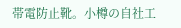帯電防止靴。小樽の自社工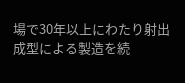場で30年以上にわたり射出成型による製造を続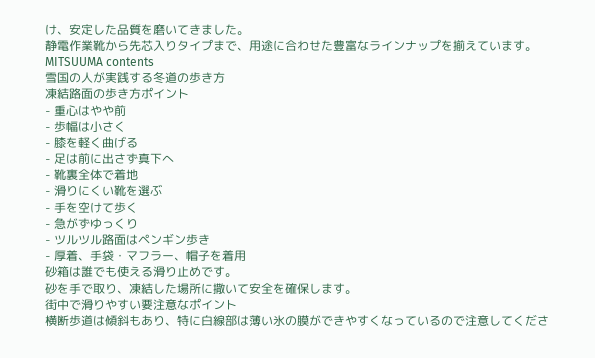け、安定した品質を磨いてきました。
静電作業靴から先芯入りタイプまで、用途に合わせた豊富なラインナップを揃えています。
MITSUUMA contents
雪国の人が実践する冬道の歩き方
凍結路面の歩き方ポイント
- 重心はやや前
- 歩幅は小さく
- 膝を軽く曲げる
- 足は前に出さず真下へ
- 靴裏全体で着地
- 滑りにくい靴を選ぶ
- 手を空けて歩く
- 急がずゆっくり
- ツルツル路面はペンギン歩き
- 厚着、手袋・マフラー、帽子を着用
砂箱は誰でも使える滑り止めです。
砂を手で取り、凍結した場所に撒いて安全を確保します。
街中で滑りやすい要注意なポイント
横断歩道は傾斜もあり、特に白線部は薄い氷の膜ができやすくなっているので注意してくださ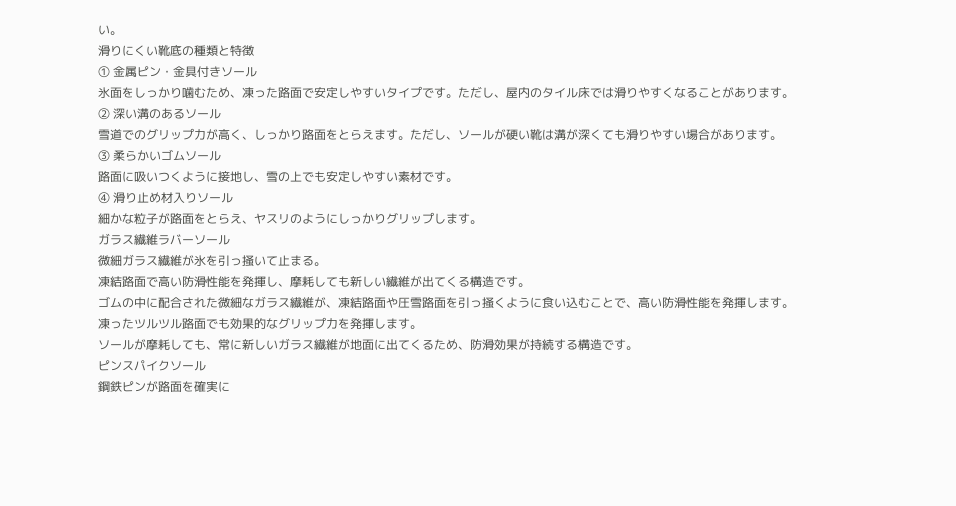い。
滑りにくい靴底の種類と特徴
① 金属ピン・金具付きソール
氷面をしっかり噛むため、凍った路面で安定しやすいタイプです。ただし、屋内のタイル床では滑りやすくなることがあります。
② 深い溝のあるソール
雪道でのグリップ力が高く、しっかり路面をとらえます。ただし、ソールが硬い靴は溝が深くても滑りやすい場合があります。
③ 柔らかいゴムソール
路面に吸いつくように接地し、雪の上でも安定しやすい素材です。
④ 滑り止め材入りソール
細かな粒子が路面をとらえ、ヤスリのようにしっかりグリップします。
ガラス繊維ラバーソール
微細ガラス繊維が氷を引っ掻いて止まる。
凍結路面で高い防滑性能を発揮し、摩耗しても新しい繊維が出てくる構造です。
ゴムの中に配合された微細なガラス繊維が、凍結路面や圧雪路面を引っ掻くように食い込むことで、高い防滑性能を発揮します。
凍ったツルツル路面でも効果的なグリップ力を発揮します。
ソールが摩耗しても、常に新しいガラス繊維が地面に出てくるため、防滑効果が持続する構造です。
ピンスパイクソール
鋼鉄ピンが路面を確実に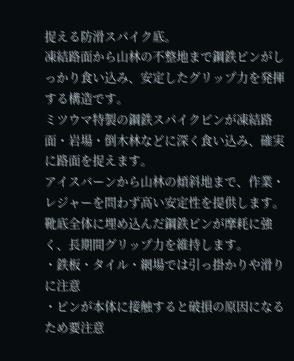捉える防滑スパイク底。
凍結路面から山林の不整地まで鋼鉄ピンがしっかり食い込み、安定したグリップ力を発揮する構造です。
ミツウマ特製の鋼鉄スパイクピンが凍結路面・岩場・倒木林などに深く食い込み、確実に路面を捉えます。
アイスバーンから山林の傾斜地まで、作業・レジャーを問わず高い安定性を提供します。
靴底全体に埋め込んだ鋼鉄ピンが摩耗に強く、長期間グリップ力を維持します。
・鉄板・タイル・網場では引っ掛かりや滑りに注意
・ピンが本体に接触すると破損の原因になるため要注意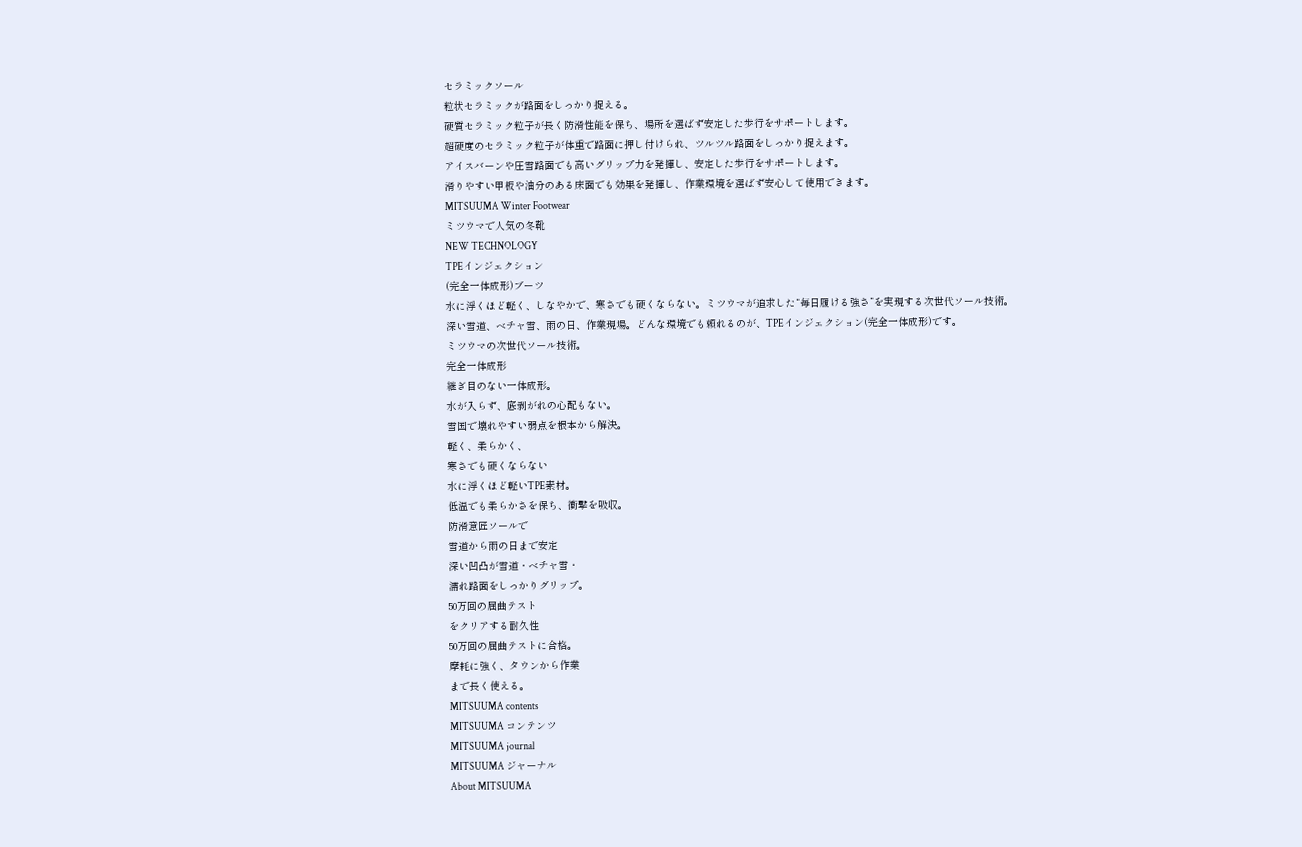セラミックソール
粒状セラミックが路面をしっかり捉える。
硬質セラミック粒子が長く防滑性能を保ち、場所を選ばず安定した歩行をサポートします。
超硬度のセラミック粒子が体重で路面に押し付けられ、ツルツル路面をしっかり捉えます。
アイスバーンや圧雪路面でも高いグリップ力を発揮し、安定した歩行をサポートします。
滑りやすい甲板や油分のある床面でも効果を発揮し、作業環境を選ばず安心して使用できます。
MITSUUMA Winter Footwear
ミツウマで人気の冬靴
NEW TECHNOLOGY
TPEインジェクション
(完全一体成形)ブーツ
水に浮くほど軽く、しなやかで、寒さでも硬くならない。ミツウマが追求した“毎日履ける強さ”を実現する次世代ソール技術。
深い雪道、ベチャ雪、雨の日、作業現場。どんな環境でも頼れるのが、TPEインジェクション(完全一体成形)です。
ミツウマの次世代ソール技術。
完全一体成形
継ぎ目のない一体成形。
水が入らず、底剥がれの心配もない。
雪国で壊れやすい弱点を根本から解決。
軽く、柔らかく、
寒さでも硬くならない
水に浮くほど軽いTPE素材。
低温でも柔らかさを保ち、衝撃を吸収。
防滑意匠ソールで
雪道から雨の日まで安定
深い凹凸が雪道・ベチャ雪・
濡れ路面をしっかりグリップ。
50万回の屈曲テスト
をクリアする耐久性
50万回の屈曲テストに合格。
摩耗に強く、タウンから作業
まで長く使える。
MITSUUMA contents
MITSUUMA コンテンツ
MITSUUMA journal
MITSUUMA ジャーナル
About MITSUUMA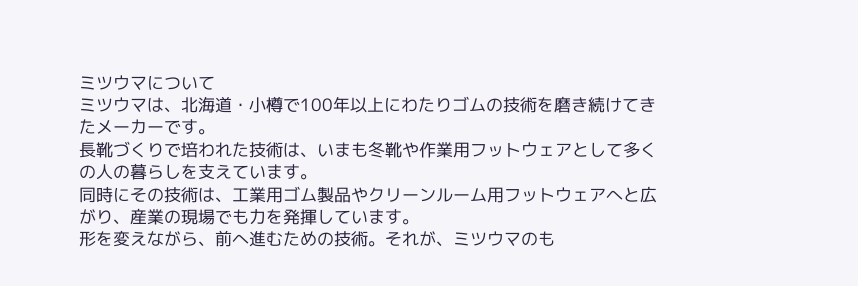ミツウマについて
ミツウマは、北海道・小樽で100年以上にわたりゴムの技術を磨き続けてきたメーカーです。
長靴づくりで培われた技術は、いまも冬靴や作業用フットウェアとして多くの人の暮らしを支えています。
同時にその技術は、工業用ゴム製品やクリーンルーム用フットウェアへと広がり、産業の現場でも力を発揮しています。
形を変えながら、前へ進むための技術。それが、ミツウマのも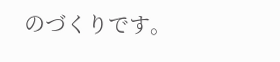のづくりです。